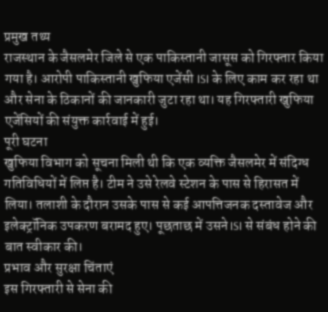प्रमुख तथ्य
राजस्थान के जैसलमेर जिले से एक पाकिस्तानी जासूस को गिरफ्तार किया गया है। आरोपी पाकिस्तानी खुफिया एजेंसी ISI के लिए काम कर रहा था और सेना के ठिकानों की जानकारी जुटा रहा था। यह गिरफ्तारी खुफिया एजेंसियों की संयुक्त कार्रवाई में हुई।
पूरी घटना
खुफिया विभाग को सूचना मिली थी कि एक व्यक्ति जैसलमेर में संदिग्ध गतिविधियों में लिप्त है। टीम ने उसे रेलवे स्टेशन के पास से हिरासत में लिया। तलाशी के दौरान उसके पास से कई आपत्तिजनक दस्तावेज और इलेक्ट्रॉनिक उपकरण बरामद हुए। पूछताछ में उसने ISI से संबंध होने की बात स्वीकार की।
प्रभाव और सुरक्षा चिंताएं
इस गिरफ्तारी से सेना की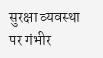सुरक्षा व्यवस्था पर गंभीर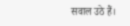सवाल उठे हैं।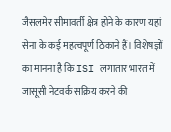जैसलमेर सीमावर्ती क्षेत्र होने के कारण यहां सेना के कई महत्वपूर्ण ठिकाने हैं। विशेषज्ञों का मानना है कि ISI लगातार भारत में जासूसी नेटवर्क सक्रिय करने की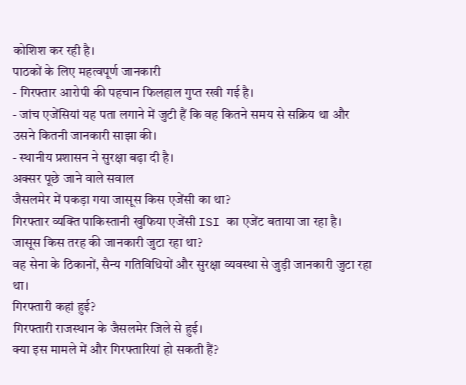कोशिश कर रही है।
पाठकों के लिए महत्वपूर्ण जानकारी
- गिरफ्तार आरोपी की पहचान फिलहाल गुप्त रखी गई है।
- जांच एजेंसियां यह पता लगाने में जुटी हैं कि वह कितने समय से सक्रिय था और उसने कितनी जानकारी साझा की।
- स्थानीय प्रशासन ने सुरक्षा बढ़ा दी है।
अक्सर पूछे जाने वाले सवाल
जैसलमेर में पकड़ा गया जासूस किस एजेंसी का था?
गिरफ्तार व्यक्ति पाकिस्तानी खुफिया एजेंसी ISI का एजेंट बताया जा रहा है।
जासूस किस तरह की जानकारी जुटा रहा था?
वह सेना के ठिकानों, सैन्य गतिविधियों और सुरक्षा व्यवस्था से जुड़ी जानकारी जुटा रहा था।
गिरफ्तारी कहां हुई?
गिरफ्तारी राजस्थान के जैसलमेर जिले से हुई।
क्या इस मामले में और गिरफ्तारियां हो सकती हैं?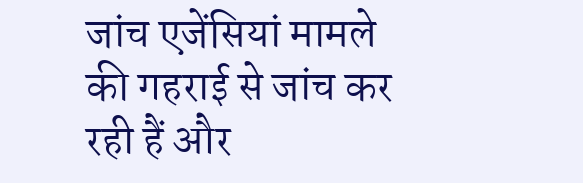जांच एजेंसियां मामले की गहराई से जांच कर रही हैं और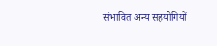संभावित अन्य सहयोगियों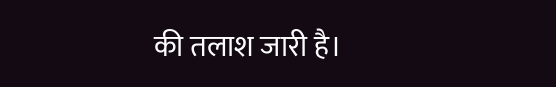की तलाश जारी है।